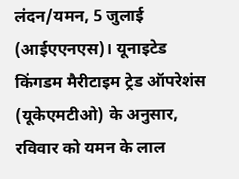लंदन/यमन, 5 जुलाई (आईएएनएस)। यूनाइटेड किंगडम मैरीटाइम ट्रेड ऑपरेशंस (यूकेएमटीओ) के अनुसार, रविवार को यमन के लाल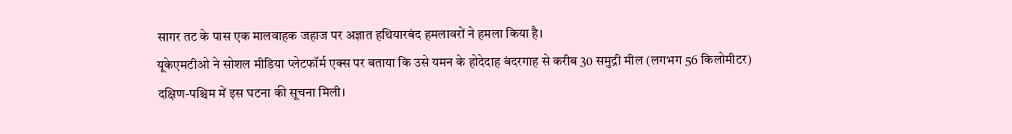सागर तट के पास एक मालवाहक जहाज पर अज्ञात हथियारबंद हमलावरों ने हमला किया है।
यूकेएमटीओ ने सोशल मीडिया प्लेटफॉर्म एक्स पर बताया कि उसे यमन के होदेदाह बंदरगाह से करीब 30 समुद्री मील (लगभग 56 किलोमीटर) दक्षिण-पश्चिम में इस घटना की सूचना मिली।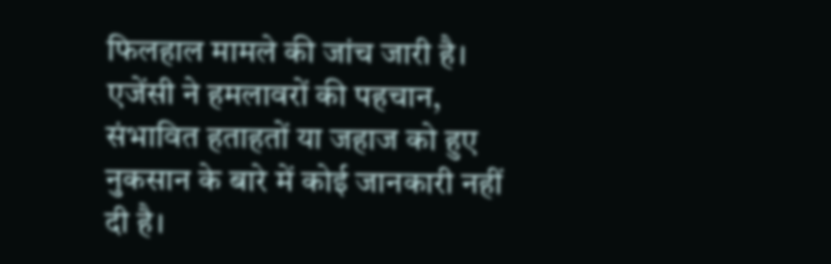फिलहाल मामले की जांच जारी है। एजेंसी ने हमलावरों की पहचान, संभावित हताहतों या जहाज को हुए नुकसान के बारे में कोई जानकारी नहीं दी है।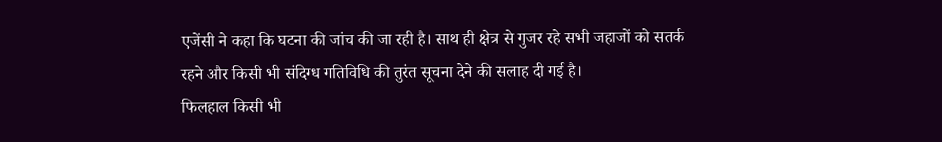एजेंसी ने कहा कि घटना की जांच की जा रही है। साथ ही क्षेत्र से गुजर रहे सभी जहाजों को सतर्क रहने और किसी भी संदिग्ध गतिविधि की तुरंत सूचना देने की सलाह दी गई है।
फिलहाल किसी भी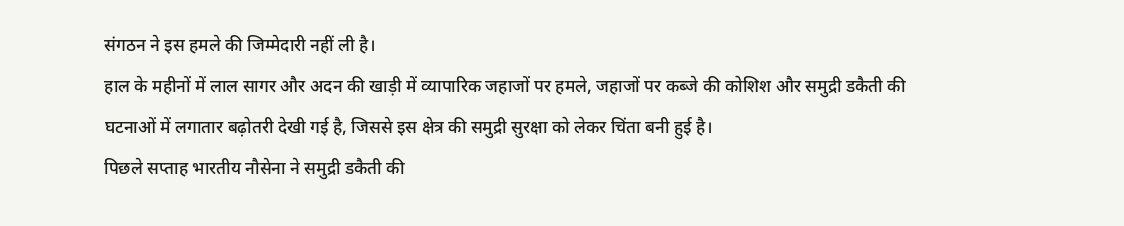संगठन ने इस हमले की जिम्मेदारी नहीं ली है।
हाल के महीनों में लाल सागर और अदन की खाड़ी में व्यापारिक जहाजों पर हमले, जहाजों पर कब्जे की कोशिश और समुद्री डकैती की घटनाओं में लगातार बढ़ोतरी देखी गई है, जिससे इस क्षेत्र की समुद्री सुरक्षा को लेकर चिंता बनी हुई है।
पिछले सप्ताह भारतीय नौसेना ने समुद्री डकैती की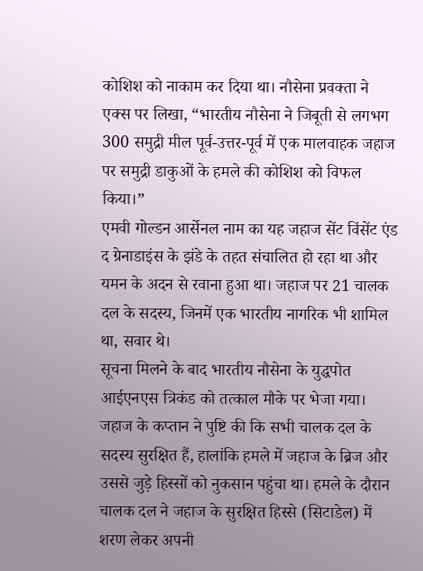कोशिश को नाकाम कर दिया था। नौसेना प्रवक्ता ने एक्स पर लिखा, “भारतीय नौसेना ने जिबूती से लगभग 300 समुद्री मील पूर्व-उत्तर-पूर्व में एक मालवाहक जहाज पर समुद्री डाकुओं के हमले की कोशिश को विफल किया।”
एमवी गोल्डन आर्सेनल नाम का यह जहाज सेंट विंसेंट एंड द ग्रेनाडाइंस के झंडे के तहत संचालित हो रहा था और यमन के अदन से रवाना हुआ था। जहाज पर 21 चालक दल के सदस्य, जिनमें एक भारतीय नागरिक भी शामिल था, सवार थे।
सूचना मिलने के बाद भारतीय नौसेना के युद्धपोत आईएनएस त्रिकंड को तत्काल मौके पर भेजा गया। जहाज के कप्तान ने पुष्टि की कि सभी चालक दल के सदस्य सुरक्षित हैं, हालांकि हमले में जहाज के ब्रिज और उससे जुड़े हिस्सों को नुकसान पहुंचा था। हमले के दौरान चालक दल ने जहाज के सुरक्षित हिस्से (सिटाडेल) में शरण लेकर अपनी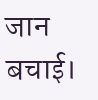जान बचाई।